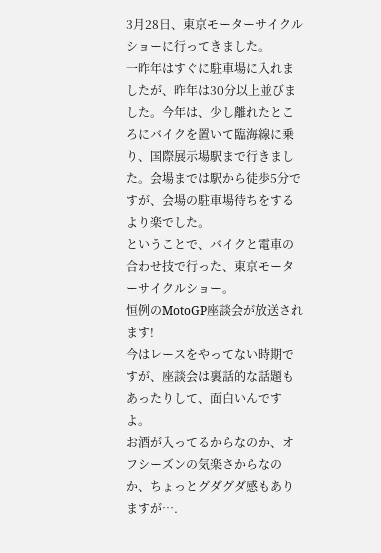3月28日、東京モーターサイクルショーに行ってきました。
一昨年はすぐに駐車場に入れましたが、昨年は30分以上並びました。今年は、少し離れたところにバイクを置いて臨海線に乗り、国際展示場駅まで行きました。会場までは駅から徒歩5分ですが、会場の駐車場待ちをするより楽でした。
ということで、バイクと電車の合わせ技で行った、東京モーターサイクルショー。
恒例のMotoGP座談会が放送されます!
今はレースをやってない時期ですが、座談会は裏話的な話題もあったりして、面白いんですよ。
お酒が入ってるからなのか、オフシーズンの気楽さからなのか、ちょっとグダグダ感もありますが….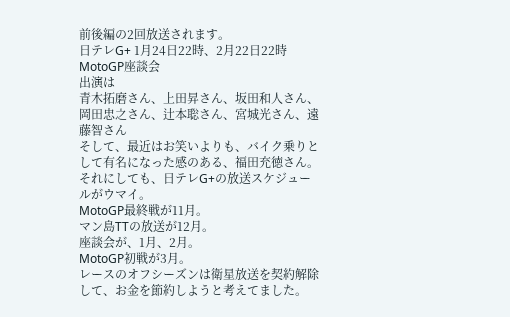前後編の2回放送されます。
日テレG+ 1月24日22時、2月22日22時
MotoGP座談会
出演は
青木拓磨さん、上田昇さん、坂田和人さん、岡田忠之さん、辻本聡さん、宮城光さん、遠藤智さん
そして、最近はお笑いよりも、バイク乗りとして有名になった感のある、福田充徳さん。
それにしても、日テレG+の放送スケジュールがウマイ。
MotoGP最終戦が11月。
マン島TTの放送が12月。
座談会が、1月、2月。
MotoGP初戦が3月。
レースのオフシーズンは衛星放送を契約解除して、お金を節約しようと考えてました。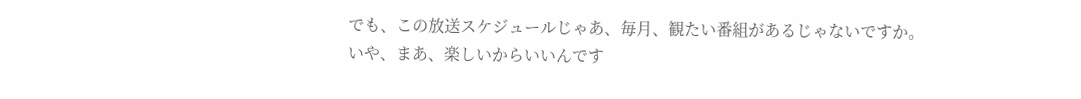でも、この放送スケジュールじゃあ、毎月、観たい番組があるじゃないですか。
いや、まあ、楽しいからいいんです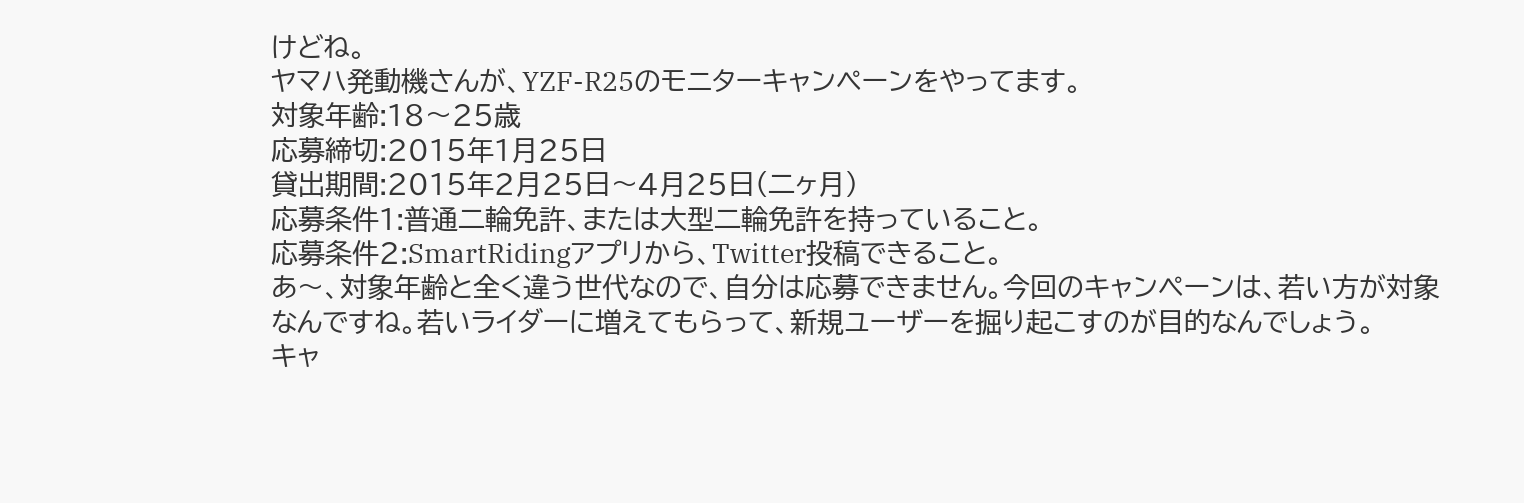けどね。
ヤマハ発動機さんが、YZF-R25のモニターキャンペーンをやってます。
対象年齢:18〜25歳
応募締切:2015年1月25日
貸出期間:2015年2月25日〜4月25日(二ヶ月)
応募条件1:普通二輪免許、または大型二輪免許を持っていること。
応募条件2:SmartRidingアプリから、Twitter投稿できること。
あ〜、対象年齢と全く違う世代なので、自分は応募できません。今回のキャンペーンは、若い方が対象なんですね。若いライダーに増えてもらって、新規ユーザーを掘り起こすのが目的なんでしょう。
キャ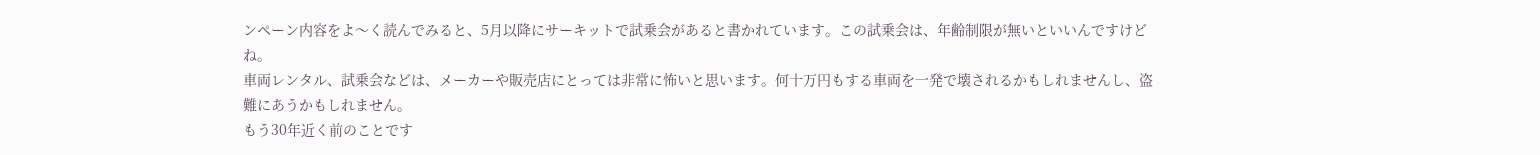ンペーン内容をよ〜く読んでみると、5月以降にサーキットで試乗会があると書かれています。この試乗会は、年齢制限が無いといいんですけどね。
車両レンタル、試乗会などは、メーカーや販売店にとっては非常に怖いと思います。何十万円もする車両を一発で壊されるかもしれませんし、盗難にあうかもしれません。
もう30年近く前のことです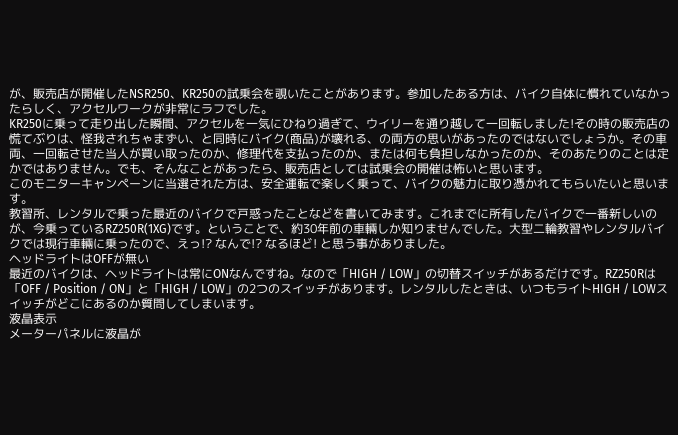が、販売店が開催したNSR250、KR250の試乗会を覗いたことがあります。参加したある方は、バイク自体に慣れていなかったらしく、アクセルワークが非常にラフでした。
KR250に乗って走り出した瞬間、アクセルを一気にひねり過ぎて、ウイリーを通り越して一回転しました!その時の販売店の慌てぶりは、怪我されちゃまずい、と同時にバイク(商品)が壊れる、の両方の思いがあったのではないでしょうか。その車両、一回転させた当人が買い取ったのか、修理代を支払ったのか、または何も負担しなかったのか、そのあたりのことは定かではありません。でも、そんなことがあったら、販売店としては試乗会の開催は怖いと思います。
このモニターキャンペーンに当選された方は、安全運転で楽しく乗って、バイクの魅力に取り憑かれてもらいたいと思います。
教習所、レンタルで乗った最近のバイクで戸惑ったことなどを書いてみます。これまでに所有したバイクで一番新しいのが、今乗っているRZ250R(1XG)です。ということで、約30年前の車輛しか知りませんでした。大型二輪教習やレンタルバイクでは現行車輛に乗ったので、えっ!? なんで!? なるほど! と思う事がありました。
ヘッドライトはOFFが無い
最近のバイクは、ヘッドライトは常にONなんですね。なので「HIGH / LOW」の切替スイッチがあるだけです。RZ250Rは「OFF / Position / ON」と「HIGH / LOW」の2つのスイッチがあります。レンタルしたときは、いつもライトHIGH / LOWスイッチがどこにあるのか質問してしまいます。
液晶表示
メーターパネルに液晶が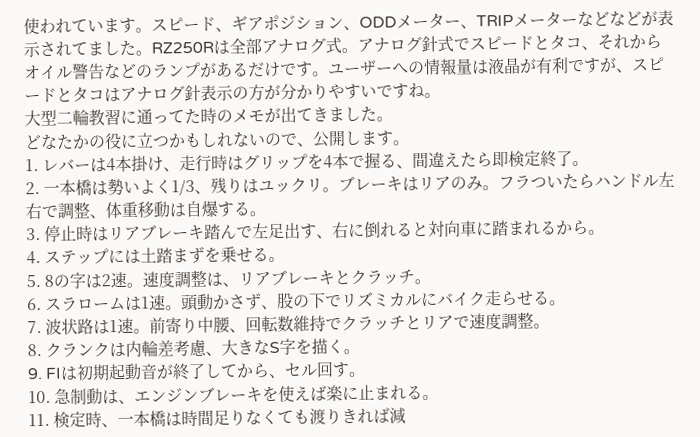使われています。スピード、ギアポジション、ODDメーター、TRIPメーターなどなどが表示されてました。RZ250Rは全部アナログ式。アナログ針式でスピードとタコ、それからオイル警告などのランプがあるだけです。ユーザーへの情報量は液晶が有利ですが、スピードとタコはアナログ針表示の方が分かりやすいですね。
大型二輪教習に通ってた時のメモが出てきました。
どなたかの役に立つかもしれないので、公開します。
1. レバーは4本掛け、走行時はグリップを4本で握る、間違えたら即検定終了。
2. 一本橋は勢いよく1/3、残りはユックリ。ブレーキはリアのみ。フラついたらハンドル左右で調整、体重移動は自爆する。
3. 停止時はリアブレーキ踏んで左足出す、右に倒れると対向車に踏まれるから。
4. ステップには土踏まずを乗せる。
5. 8の字は2速。速度調整は、リアブレーキとクラッチ。
6. スラロームは1速。頭動かさず、股の下でリズミカルにバイク走らせる。
7. 波状路は1速。前寄り中腰、回転数維持でクラッチとリアで速度調整。
8. クランクは内輪差考慮、大きなS字を描く。
9. FIは初期起動音が終了してから、セル回す。
10. 急制動は、エンジンブレーキを使えば楽に止まれる。
11. 検定時、一本橋は時間足りなくても渡りきれば減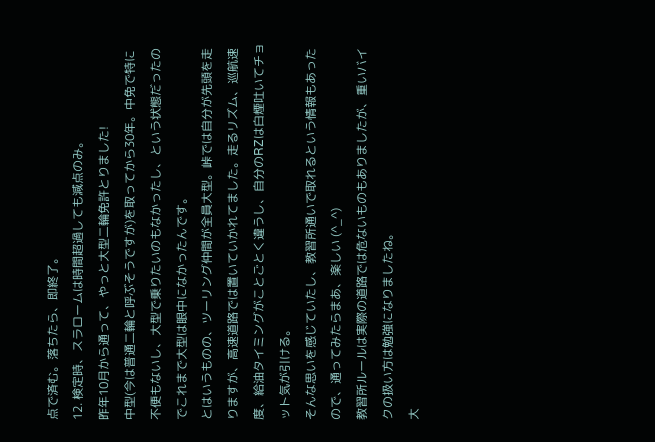点で済む。落ちたら、即終了。
12. 検定時、スラロームは時間超過しても減点のみ。
昨年10月から通って、やっと大型二輪免許とりました!
中型(今は普通二輪と呼ぶそうですが)を取ってから30年。中免で特に不便もないし、大型で乗りたいのもなかったし、という状態だったのでこれまで大型は眼中になかったんです。
とはいうものの、ツーリング仲間が全員大型。峠では自分が先頭を走りますが、高速道路では置いていかれてました。走るリズム、巡航速度、給油タイミングがことごとく違うし、自分のRZは白煙吐いてチョット気が引ける。
そんな思いを感じていたし、教習所通いで取れるという情報もあったので、通ってみたらまあ、楽しい (^_^)
教習所ルールは実際の道路では危ないものもありましたが、重いバイクの扱い方は勉強になりましたね。
大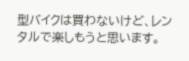型バイクは買わないけど、レンタルで楽しもうと思います。